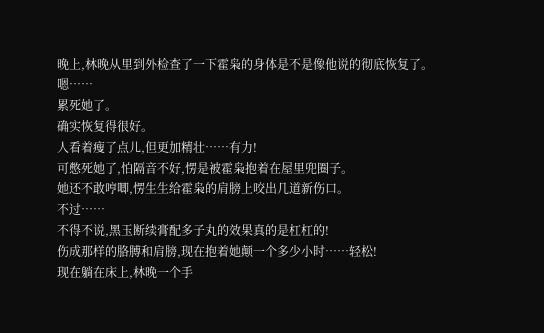晚上,林晚从里到外检查了一下霍枭的身体是不是像他说的彻底恢复了。
嗯……
累死她了。
确实恢复得很好。
人看着瘦了点儿,但更加精壮……有力!
可憋死她了,怕隔音不好,愣是被霍枭抱着在屋里兜圈子。
她还不敢哼唧,愣生生给霍枭的肩膀上咬出几道新伤口。
不过……
不得不说,黑玉断续膏配多子丸的效果真的是杠杠的!
伤成那样的胳膊和肩膀,现在抱着她颠一个多少小时……轻松!
现在躺在床上,林晚一个手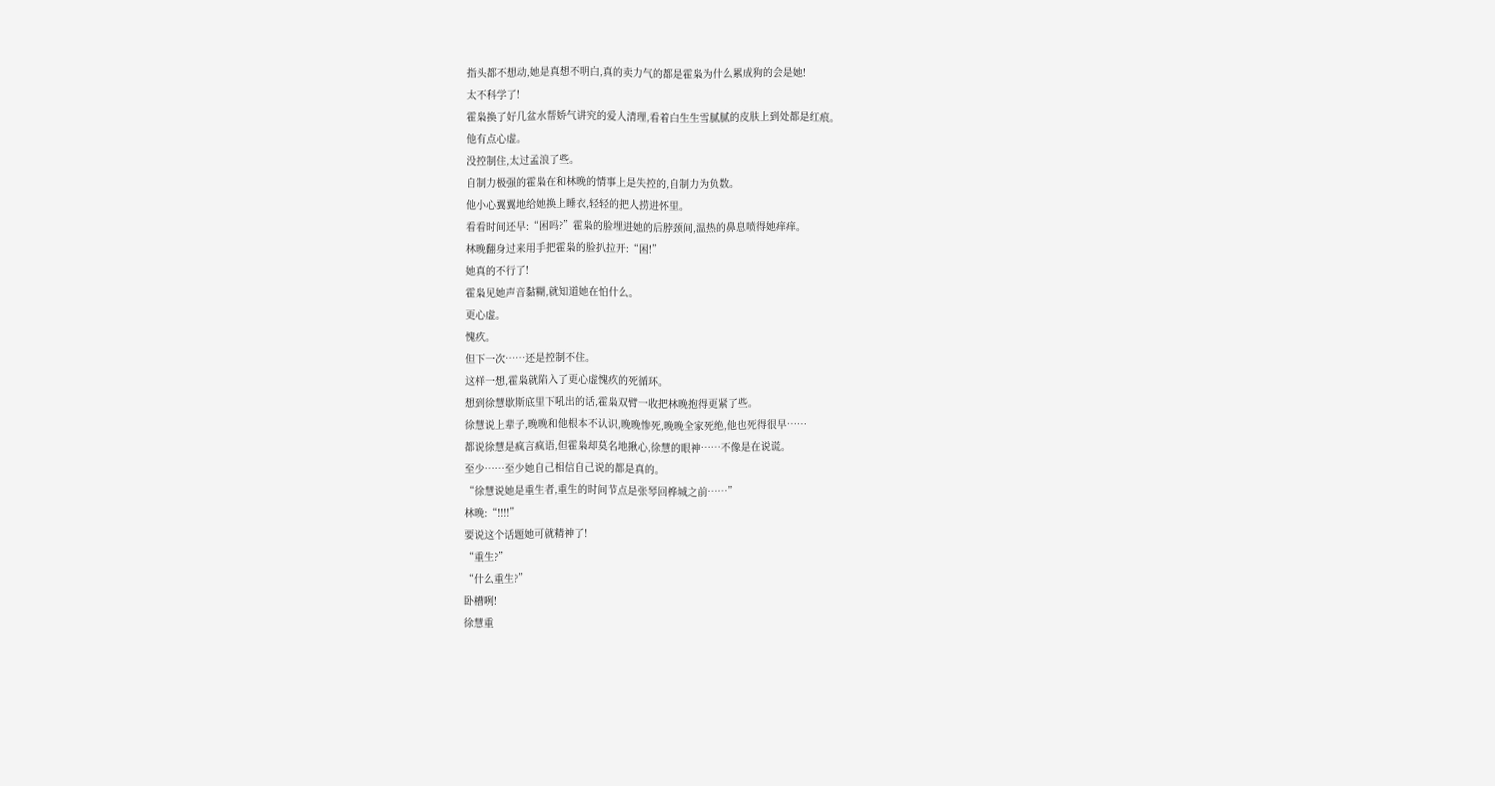指头都不想动,她是真想不明白,真的卖力气的都是霍枭为什么累成狗的会是她!
太不科学了!
霍枭换了好几盆水帮娇气讲究的爱人清理,看着白生生雪腻腻的皮肤上到处都是红痕。
他有点心虚。
没控制住,太过孟浪了些。
自制力极强的霍枭在和林晚的情事上是失控的,自制力为负数。
他小心翼翼地给她换上睡衣,轻轻的把人捞进怀里。
看看时间还早:“困吗?”霍枭的脸埋进她的后脖颈间,温热的鼻息喷得她痒痒。
林晚翻身过来用手把霍枭的脸扒拉开:“困!”
她真的不行了!
霍枭见她声音黏糊,就知道她在怕什么。
更心虚。
愧疚。
但下一次……还是控制不住。
这样一想,霍枭就陷入了更心虚愧疚的死循环。
想到徐慧歇斯底里下吼出的话,霍枭双臂一收把林晚抱得更紧了些。
徐慧说上辈子,晚晚和他根本不认识,晚晚惨死,晚晚全家死绝,他也死得很早……
都说徐慧是疯言疯语,但霍枭却莫名地揪心,徐慧的眼神……不像是在说谎。
至少……至少她自己相信自己说的都是真的。
“徐慧说她是重生者,重生的时间节点是张琴回桦城之前……”
林晚:“!!!!”
要说这个话题她可就精神了!
“重生?”
“什么重生?”
卧槽咧!
徐慧重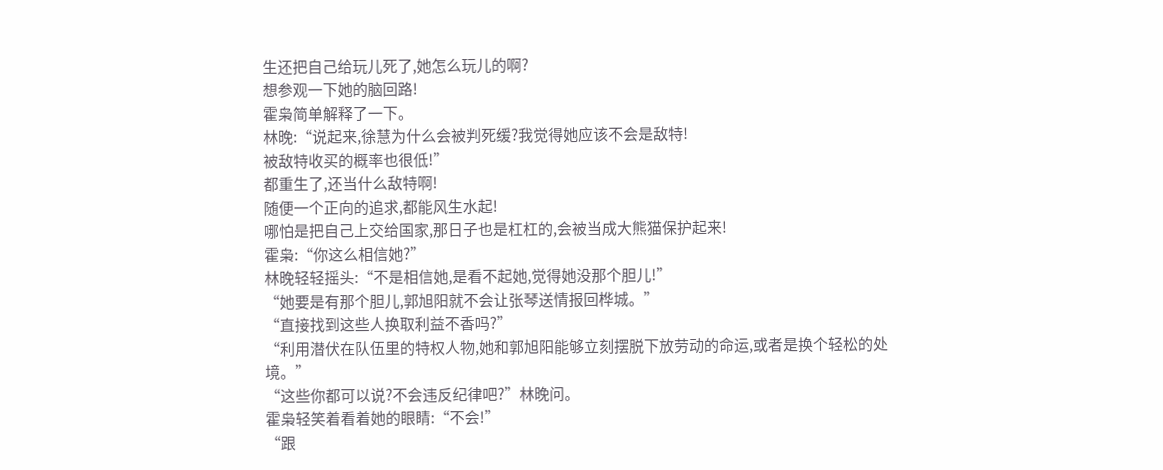生还把自己给玩儿死了,她怎么玩儿的啊?
想参观一下她的脑回路!
霍枭简单解释了一下。
林晚:“说起来,徐慧为什么会被判死缓?我觉得她应该不会是敌特!
被敌特收买的概率也很低!”
都重生了,还当什么敌特啊!
随便一个正向的追求,都能风生水起!
哪怕是把自己上交给国家,那日子也是杠杠的,会被当成大熊猫保护起来!
霍枭:“你这么相信她?”
林晚轻轻摇头:“不是相信她,是看不起她,觉得她没那个胆儿!”
“她要是有那个胆儿,郭旭阳就不会让张琴送情报回桦城。”
“直接找到这些人换取利益不香吗?”
“利用潜伏在队伍里的特权人物,她和郭旭阳能够立刻摆脱下放劳动的命运,或者是换个轻松的处境。”
“这些你都可以说?不会违反纪律吧?”林晚问。
霍枭轻笑着看着她的眼睛:“不会!”
“跟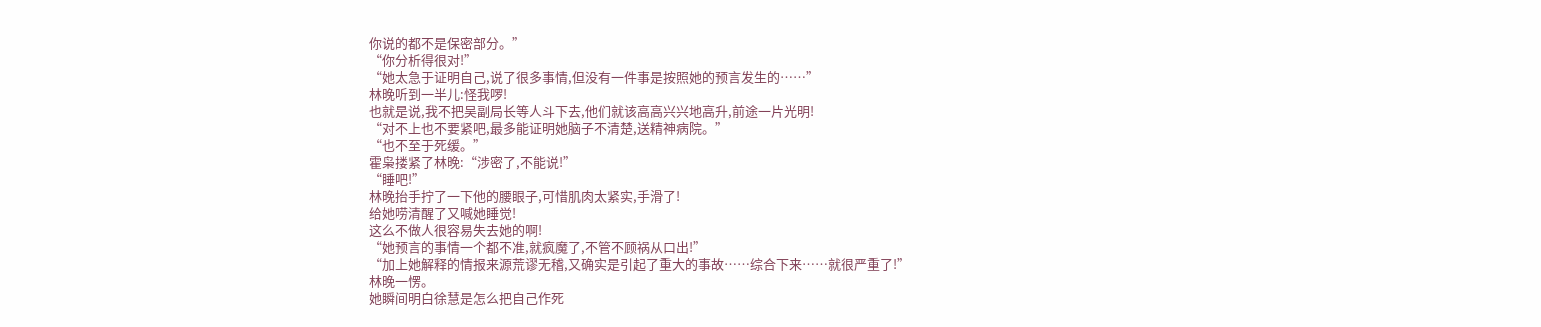你说的都不是保密部分。”
“你分析得很对!”
“她太急于证明自己,说了很多事情,但没有一件事是按照她的预言发生的……”
林晚听到一半儿:怪我啰!
也就是说,我不把吴副局长等人斗下去,他们就该高高兴兴地高升,前途一片光明!
“对不上也不要紧吧,最多能证明她脑子不清楚,送精神病院。”
“也不至于死缓。”
霍枭搂紧了林晚:“涉密了,不能说!”
“睡吧!”
林晚抬手拧了一下他的腰眼子,可惜肌肉太紧实,手滑了!
给她唠清醒了又喊她睡觉!
这么不做人很容易失去她的啊!
“她预言的事情一个都不准,就疯魔了,不管不顾祸从口出!”
“加上她解释的情报来源荒谬无稽,又确实是引起了重大的事故……综合下来……就很严重了!”
林晚一愣。
她瞬间明白徐慧是怎么把自己作死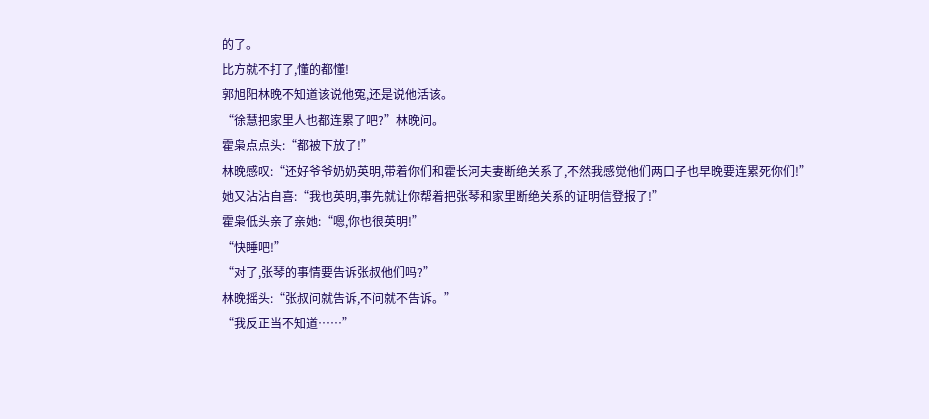的了。
比方就不打了,懂的都懂!
郭旭阳林晚不知道该说他冤,还是说他活该。
“徐慧把家里人也都连累了吧?”林晚问。
霍枭点点头:“都被下放了!”
林晚感叹:“还好爷爷奶奶英明,带着你们和霍长河夫妻断绝关系了,不然我感觉他们两口子也早晚要连累死你们!”
她又沾沾自喜:“我也英明,事先就让你帮着把张琴和家里断绝关系的证明信登报了!”
霍枭低头亲了亲她:“嗯,你也很英明!”
“快睡吧!”
“对了,张琴的事情要告诉张叔他们吗?”
林晚摇头:“张叔问就告诉,不问就不告诉。”
“我反正当不知道……”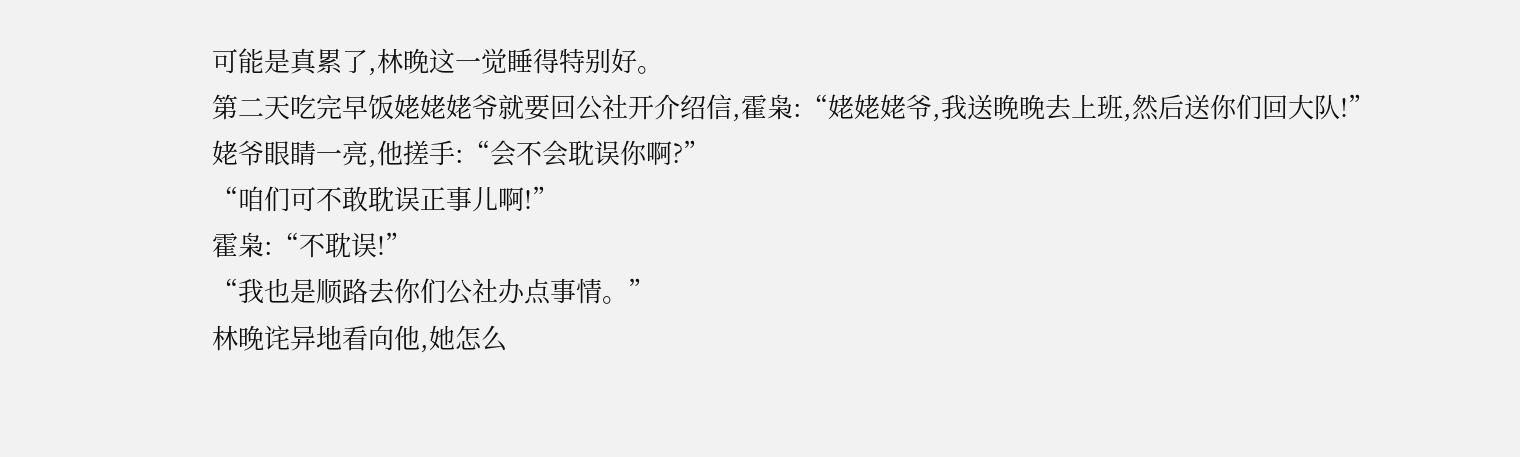可能是真累了,林晚这一觉睡得特别好。
第二天吃完早饭姥姥姥爷就要回公社开介绍信,霍枭:“姥姥姥爷,我送晚晚去上班,然后送你们回大队!”
姥爷眼睛一亮,他搓手:“会不会耽误你啊?”
“咱们可不敢耽误正事儿啊!”
霍枭:“不耽误!”
“我也是顺路去你们公社办点事情。”
林晚诧异地看向他,她怎么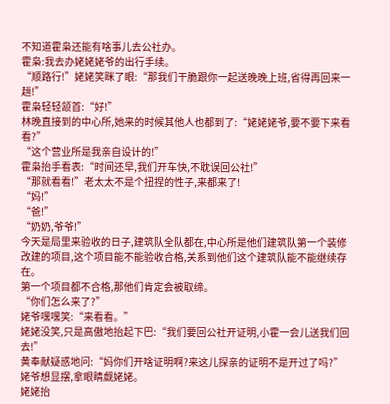不知道霍枭还能有啥事儿去公社办。
霍枭:我去办姥姥姥爷的出行手续。
“顺路行!”姥姥笑眯了眼:“那我们干脆跟你一起送晚晚上班,省得再回来一趟!”
霍枭轻轻颔首:“好!”
林晚直接到的中心所,她来的时候其他人也都到了:“姥姥姥爷,要不要下来看看?”
“这个营业所是我亲自设计的!”
霍枭抬手看表:“时间还早,我们开车快,不耽误回公社!”
“那就看看!”老太太不是个扭捏的性子,来都来了!
“妈!”
“爸!”
“奶奶,爷爷!”
今天是局里来验收的日子,建筑队全队都在,中心所是他们建筑队第一个装修改建的项目,这个项目能不能验收合格,关系到他们这个建筑队能不能继续存在。
第一个项目都不合格,那他们肯定会被取缔。
“你们怎么来了?”
姥爷嘿嘿笑:“来看看。”
姥姥没笑,只是高傲地抬起下巴:“我们要回公社开证明,小霍一会儿送我们回去!”
黄奉献疑惑地问:“妈你们开啥证明啊?来这儿探亲的证明不是开过了吗?”
姥爷想显摆,拿眼睛觑姥姥。
姥姥抬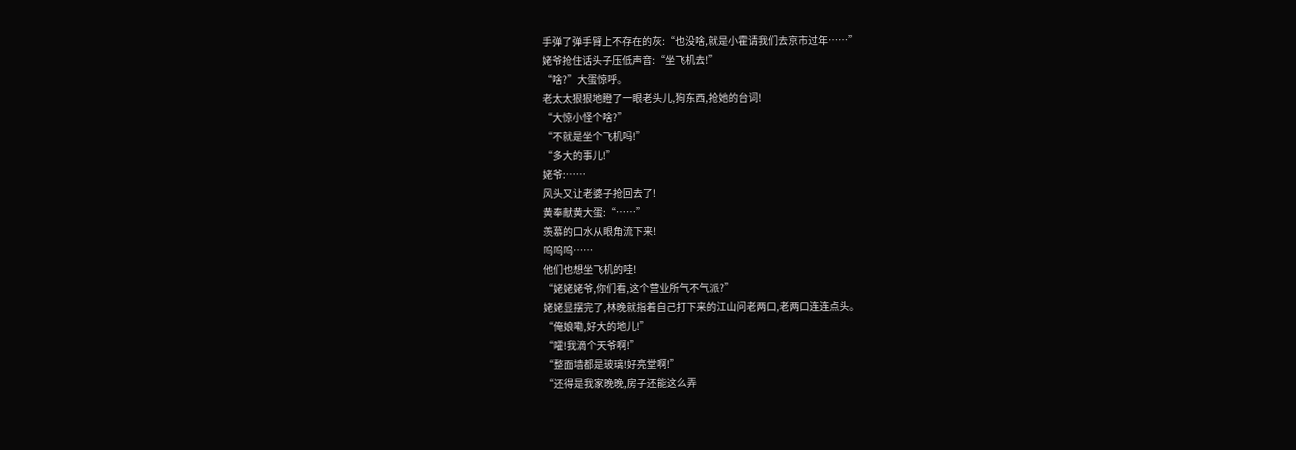手弹了弹手臂上不存在的灰:“也没啥,就是小霍请我们去京市过年……”
姥爷抢住话头子压低声音:“坐飞机去!”
“啥?”大蛋惊呼。
老太太狠狠地瞪了一眼老头儿,狗东西,抢她的台词!
“大惊小怪个啥?”
“不就是坐个飞机吗!”
“多大的事儿!”
姥爷:……
风头又让老婆子抢回去了!
黄奉献黄大蛋:“……”
羡慕的口水从眼角流下来!
呜呜呜……
他们也想坐飞机的哇!
“姥姥姥爷,你们看,这个营业所气不气派?”
姥姥显摆完了,林晚就指着自己打下来的江山问老两口,老两口连连点头。
“俺娘嘞,好大的地儿!”
“嚯!我滴个天爷啊!”
“整面墙都是玻璃!好亮堂啊!”
“还得是我家晚晚,房子还能这么弄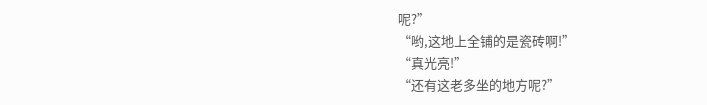呢?”
“哟,这地上全铺的是瓷砖啊!”
“真光亮!”
“还有这老多坐的地方呢?”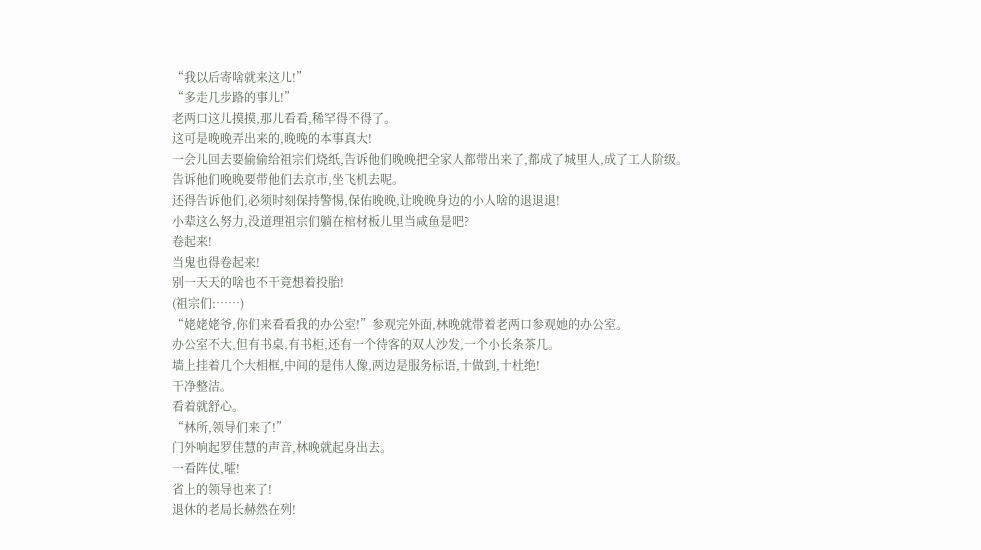“我以后寄啥就来这儿!”
“多走几步路的事儿!”
老两口这儿摸摸,那儿看看,稀罕得不得了。
这可是晚晚弄出来的,晚晚的本事真大!
一会儿回去要偷偷给祖宗们烧纸,告诉他们晚晚把全家人都带出来了,都成了城里人,成了工人阶级。
告诉他们晚晚要带他们去京市,坐飞机去呢。
还得告诉他们,必须时刻保持警惕,保佑晚晚,让晚晚身边的小人啥的退退退!
小辈这么努力,没道理祖宗们躺在棺材板儿里当咸鱼是吧?
卷起来!
当鬼也得卷起来!
别一天天的啥也不干竟想着投胎!
(祖宗们:……)
“姥姥姥爷,你们来看看我的办公室!”参观完外面,林晚就带着老两口参观她的办公室。
办公室不大,但有书桌,有书柜,还有一个待客的双人沙发,一个小长条茶几。
墙上挂着几个大相框,中间的是伟人像,两边是服务标语,十做到,十杜绝!
干净整洁。
看着就舒心。
“林所,领导们来了!”
门外响起罗佳慧的声音,林晚就起身出去。
一看阵仗,嚯!
省上的领导也来了!
退休的老局长赫然在列!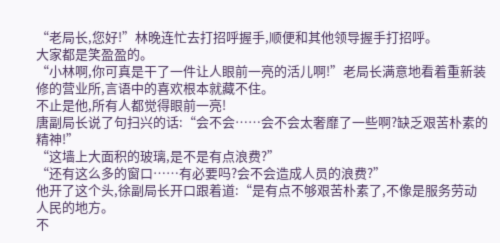“老局长,您好!”林晚连忙去打招呼握手,顺便和其他领导握手打招呼。
大家都是笑盈盈的。
“小林啊,你可真是干了一件让人眼前一亮的活儿啊!”老局长满意地看着重新装修的营业所,言语中的喜欢根本就藏不住。
不止是他,所有人都觉得眼前一亮!
唐副局长说了句扫兴的话:“会不会……会不会太奢靡了一些啊?缺乏艰苦朴素的精神!”
“这墙上大面积的玻璃,是不是有点浪费?”
“还有这么多的窗口……有必要吗?会不会造成人员的浪费?”
他开了这个头,徐副局长开口跟着道:“是有点不够艰苦朴素了,不像是服务劳动人民的地方。
不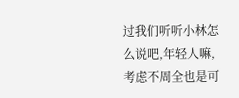过我们听听小林怎么说吧,年轻人嘛,考虑不周全也是可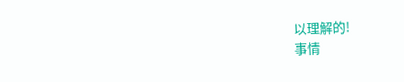以理解的!
事情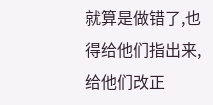就算是做错了,也得给他们指出来,给他们改正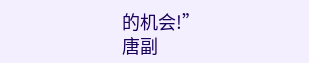的机会!”
唐副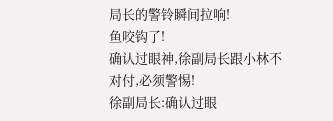局长的警铃瞬间拉响!
鱼咬钩了!
确认过眼神,徐副局长跟小林不对付,必须警惕!
徐副局长:确认过眼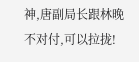神,唐副局长跟林晚不对付,可以拉拢!